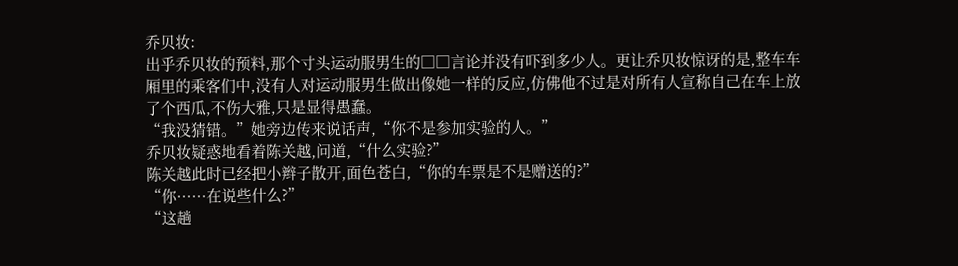乔贝妆:
出乎乔贝妆的预料,那个寸头运动服男生的□□言论并没有吓到多少人。更让乔贝妆惊讶的是,整车车厢里的乘客们中,没有人对运动服男生做出像她一样的反应,仿佛他不过是对所有人宣称自己在车上放了个西瓜,不伤大雅,只是显得愚蠢。
“我没猜错。”她旁边传来说话声,“你不是参加实验的人。”
乔贝妆疑惑地看着陈关越,问道,“什么实验?”
陈关越此时已经把小辫子散开,面色苍白,“你的车票是不是赠送的?”
“你······在说些什么?”
“这趟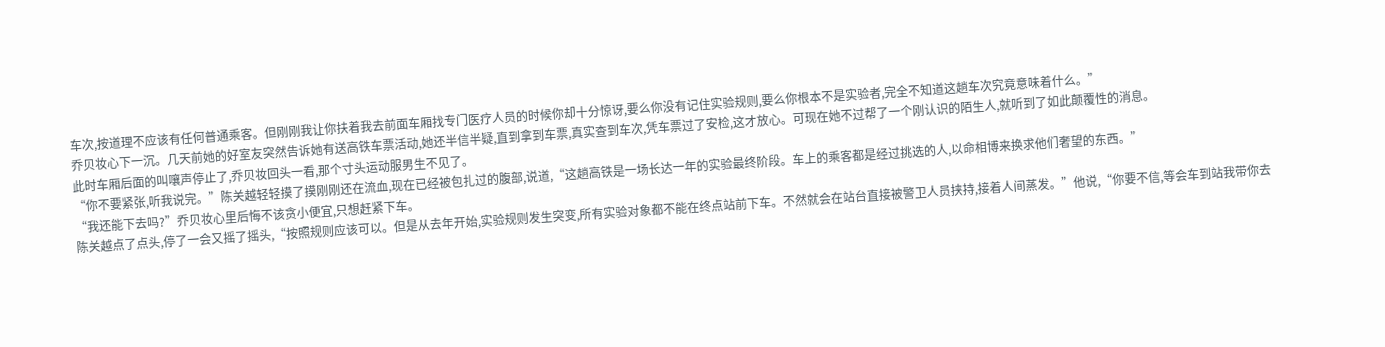车次,按道理不应该有任何普通乘客。但刚刚我让你扶着我去前面车厢找专门医疗人员的时候你却十分惊讶,要么你没有记住实验规则,要么你根本不是实验者,完全不知道这趟车次究竟意味着什么。”
乔贝妆心下一沉。几天前她的好室友突然告诉她有送高铁车票活动,她还半信半疑,直到拿到车票,真实查到车次,凭车票过了安检,这才放心。可现在她不过帮了一个刚认识的陌生人,就听到了如此颠覆性的消息。
此时车厢后面的叫嚷声停止了,乔贝妆回头一看,那个寸头运动服男生不见了。
“你不要紧张,听我说完。”陈关越轻轻摸了摸刚刚还在流血,现在已经被包扎过的腹部,说道,“这趟高铁是一场长达一年的实验最终阶段。车上的乘客都是经过挑选的人,以命相博来换求他们奢望的东西。”
“我还能下去吗?”乔贝妆心里后悔不该贪小便宜,只想赶紧下车。
陈关越点了点头,停了一会又摇了摇头,“按照规则应该可以。但是从去年开始,实验规则发生突变,所有实验对象都不能在终点站前下车。不然就会在站台直接被警卫人员挟持,接着人间蒸发。”他说,“你要不信,等会车到站我带你去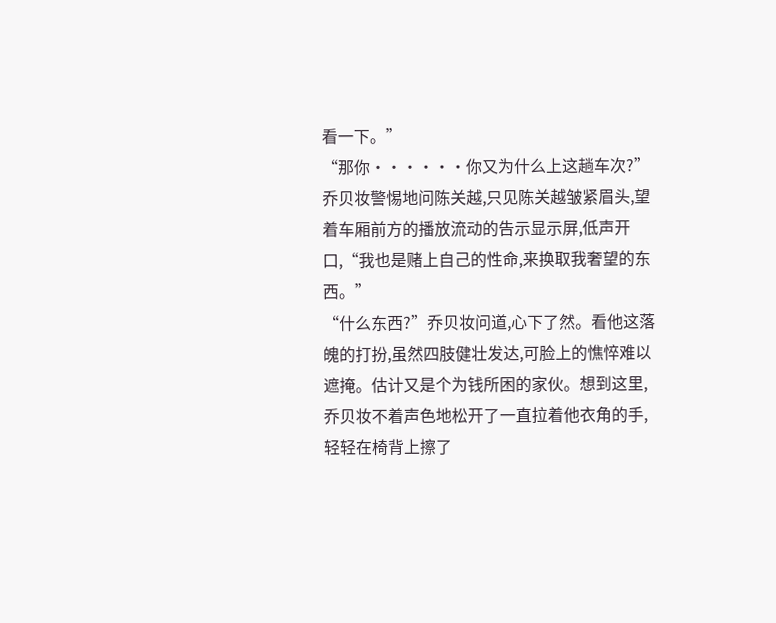看一下。”
“那你······你又为什么上这趟车次?”乔贝妆警惕地问陈关越,只见陈关越皱紧眉头,望着车厢前方的播放流动的告示显示屏,低声开口,“我也是赌上自己的性命,来换取我奢望的东西。”
“什么东西?”乔贝妆问道,心下了然。看他这落魄的打扮,虽然四肢健壮发达,可脸上的憔悴难以遮掩。估计又是个为钱所困的家伙。想到这里,乔贝妆不着声色地松开了一直拉着他衣角的手,轻轻在椅背上擦了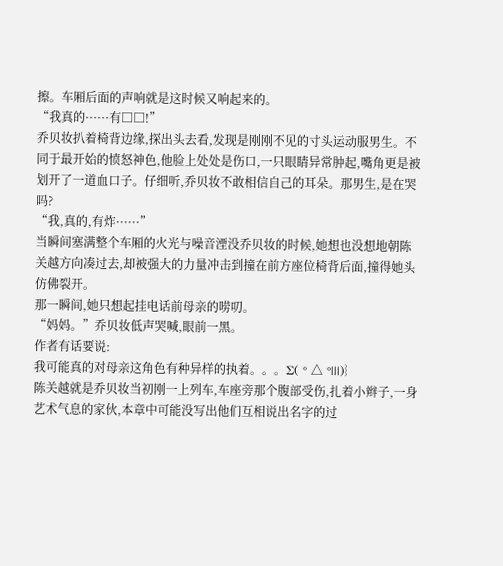擦。车厢后面的声响就是这时候又响起来的。
“我真的······有□□!”
乔贝妆扒着椅背边缘,探出头去看,发现是刚刚不见的寸头运动服男生。不同于最开始的愤怒神色,他脸上处处是伤口,一只眼睛异常肿起,嘴角更是被划开了一道血口子。仔细听,乔贝妆不敢相信自己的耳朵。那男生,是在哭吗?
“我,真的,有炸······”
当瞬间塞满整个车厢的火光与噪音湮没乔贝妆的时候,她想也没想地朝陈关越方向凑过去,却被强大的力量冲击到撞在前方座位椅背后面,撞得她头仿佛裂开。
那一瞬间,她只想起挂电话前母亲的唠叨。
“妈妈。”乔贝妆低声哭喊,眼前一黑。
作者有话要说:
我可能真的对母亲这角色有种异样的执着。。。Σ( ° △ °|||)︴
陈关越就是乔贝妆当初刚一上列车,车座旁那个腹部受伤,扎着小辫子,一身艺术气息的家伙,本章中可能没写出他们互相说出名字的过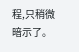程,只稍微暗示了。